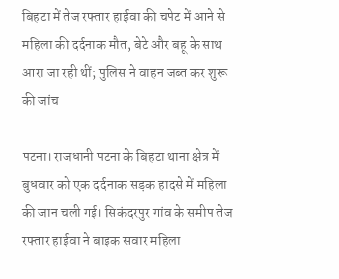बिहटा में तेज रफ्तार हाईवा की चपेट में आने से महिला की दर्दनाक मौत, बेटे और बहू के साथ आरा जा रही थीं; पुलिस ने वाहन जब्त कर शुरू की जांच

पटना। राजधानी पटना के बिहटा थाना क्षेत्र में बुधवार को एक दर्दनाक सड़क हादसे में महिला की जान चली गई। सिकंदरपुर गांव के समीप तेज रफ्तार हाईवा ने बाइक सवार महिला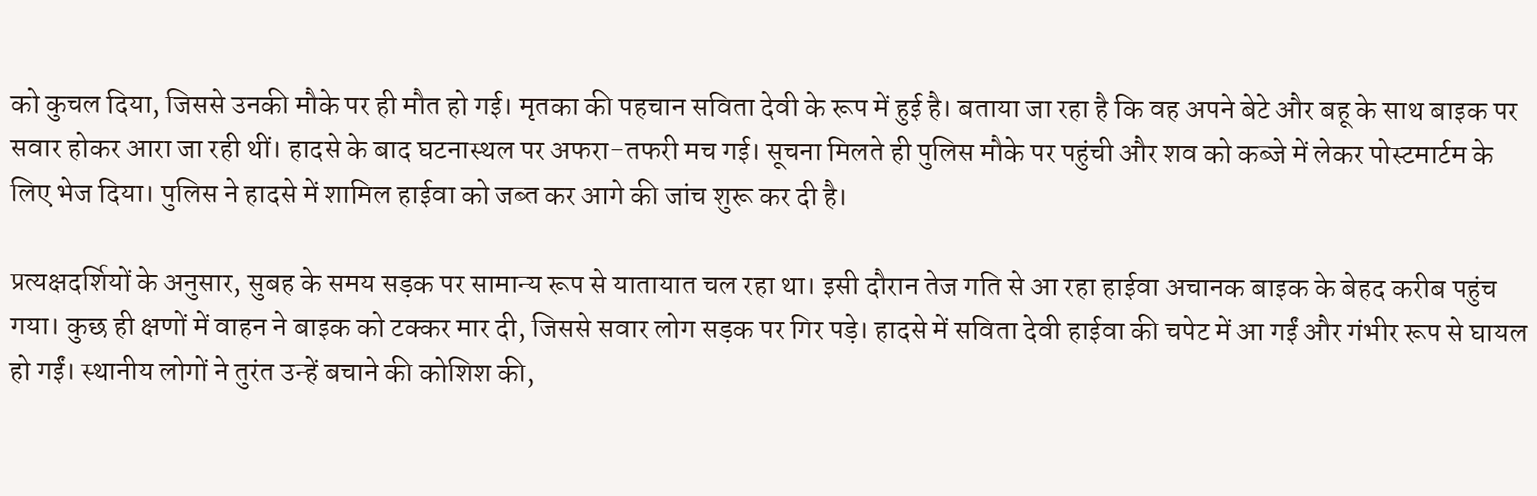को कुचल दिया, जिससे उनकी मौके पर ही मौत हो गई। मृतका की पहचान सविता देवी के रूप में हुई है। बताया जा रहा है कि वह अपने बेटे और बहू के साथ बाइक पर सवार होकर आरा जा रही थीं। हादसे के बाद घटनास्थल पर अफरा-तफरी मच गई। सूचना मिलते ही पुलिस मौके पर पहुंची और शव को कब्जे में लेकर पोस्टमार्टम के लिए भेज दिया। पुलिस ने हादसे में शामिल हाईवा को जब्त कर आगे की जांच शुरू कर दी है।

प्रत्यक्षदर्शियों के अनुसार, सुबह के समय सड़क पर सामान्य रूप से यातायात चल रहा था। इसी दौरान तेज गति से आ रहा हाईवा अचानक बाइक के बेहद करीब पहुंच गया। कुछ ही क्षणों में वाहन ने बाइक को टक्कर मार दी, जिससे सवार लोग सड़क पर गिर पड़े। हादसे में सविता देवी हाईवा की चपेट में आ गईं और गंभीर रूप से घायल हो गईं। स्थानीय लोगों ने तुरंत उन्हें बचाने की कोशिश की,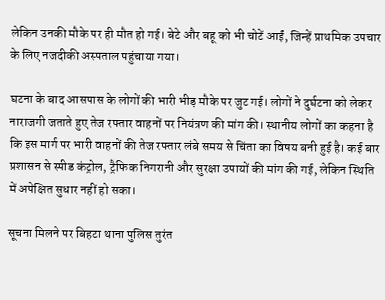लेकिन उनकी मौके पर ही मौत हो गई। बेटे और बहू को भी चोटें आईं, जिन्हें प्राथमिक उपचार के लिए नजदीकी अस्पताल पहुंचाया गया।

घटना के बाद आसपास के लोगों की भारी भीड़ मौके पर जुट गई। लोगों ने दुर्घटना को लेकर नाराजगी जताते हुए तेज रफ्तार वाहनों पर नियंत्रण की मांग की। स्थानीय लोगों का कहना है कि इस मार्ग पर भारी वाहनों की तेज रफ्तार लंबे समय से चिंता का विषय बनी हुई है। कई बार प्रशासन से स्पीड कंट्रोल, ट्रैफिक निगरानी और सुरक्षा उपायों की मांग की गई, लेकिन स्थिति में अपेक्षित सुधार नहीं हो सका।

सूचना मिलने पर बिहटा थाना पुलिस तुरंत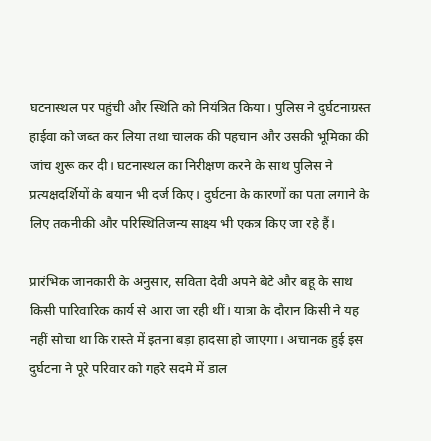घटनास्थल पर पहुंची और स्थिति को नियंत्रित किया। पुलिस ने दुर्घटनाग्रस्त हाईवा को जब्त कर लिया तथा चालक की पहचान और उसकी भूमिका की जांच शुरू कर दी। घटनास्थल का निरीक्षण करने के साथ पुलिस ने प्रत्यक्षदर्शियों के बयान भी दर्ज किए। दुर्घटना के कारणों का पता लगाने के लिए तकनीकी और परिस्थितिजन्य साक्ष्य भी एकत्र किए जा रहे हैं।

प्रारंभिक जानकारी के अनुसार, सविता देवी अपने बेटे और बहू के साथ किसी पारिवारिक कार्य से आरा जा रही थीं। यात्रा के दौरान किसी ने यह नहीं सोचा था कि रास्ते में इतना बड़ा हादसा हो जाएगा। अचानक हुई इस दुर्घटना ने पूरे परिवार को गहरे सदमे में डाल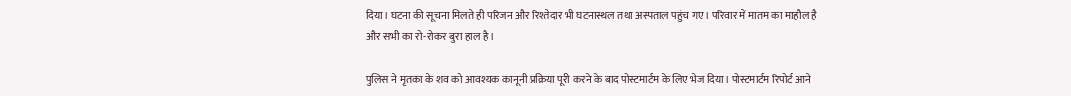दिया। घटना की सूचना मिलते ही परिजन और रिश्तेदार भी घटनास्थल तथा अस्पताल पहुंच गए। परिवार में मातम का माहौल है और सभी का रो-रोकर बुरा हाल है।

पुलिस ने मृतका के शव को आवश्यक कानूनी प्रक्रिया पूरी करने के बाद पोस्टमार्टम के लिए भेज दिया। पोस्टमार्टम रिपोर्ट आने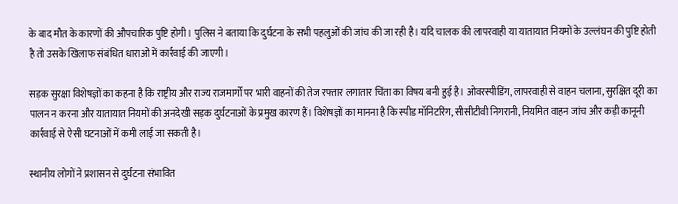के बाद मौत के कारणों की औपचारिक पुष्टि होगी। पुलिस ने बताया कि दुर्घटना के सभी पहलुओं की जांच की जा रही है। यदि चालक की लापरवाही या यातायात नियमों के उल्लंघन की पुष्टि होती है तो उसके खिलाफ संबंधित धाराओं में कार्रवाई की जाएगी।

सड़क सुरक्षा विशेषज्ञों का कहना है कि राष्ट्रीय और राज्य राजमार्गों पर भारी वाहनों की तेज रफ्तार लगातार चिंता का विषय बनी हुई है। ओवरस्पीडिंग, लापरवाही से वाहन चलाना, सुरक्षित दूरी का पालन न करना और यातायात नियमों की अनदेखी सड़क दुर्घटनाओं के प्रमुख कारण हैं। विशेषज्ञों का मानना है कि स्पीड मॉनिटरिंग, सीसीटीवी निगरानी, नियमित वाहन जांच और कड़ी कानूनी कार्रवाई से ऐसी घटनाओं में कमी लाई जा सकती है।

स्थानीय लोगों ने प्रशासन से दुर्घटना संभावित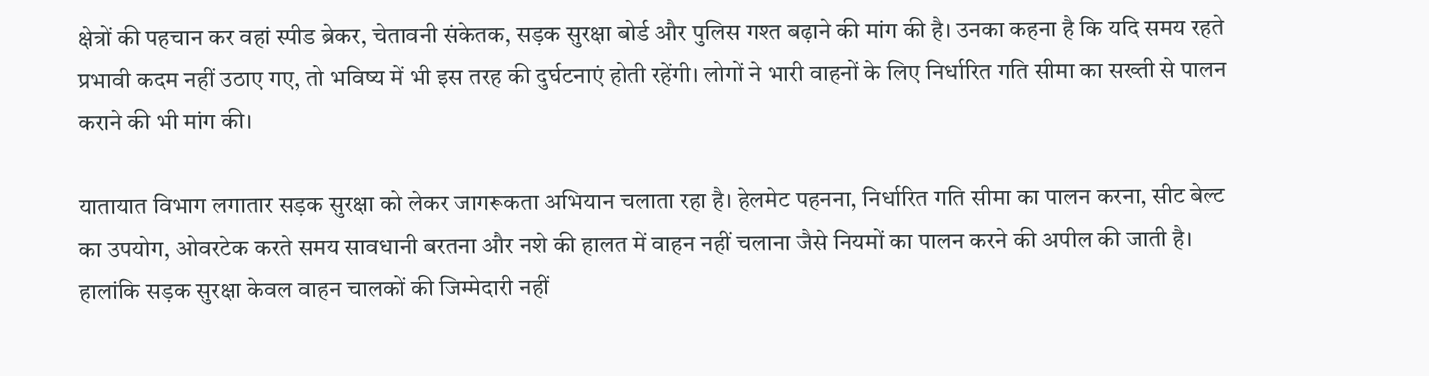क्षेत्रों की पहचान कर वहां स्पीड ब्रेकर, चेतावनी संकेतक, सड़क सुरक्षा बोर्ड और पुलिस गश्त बढ़ाने की मांग की है। उनका कहना है कि यदि समय रहते प्रभावी कदम नहीं उठाए गए, तो भविष्य में भी इस तरह की दुर्घटनाएं होती रहेंगी। लोगों ने भारी वाहनों के लिए निर्धारित गति सीमा का सख्ती से पालन कराने की भी मांग की।

यातायात विभाग लगातार सड़क सुरक्षा को लेकर जागरूकता अभियान चलाता रहा है। हेलमेट पहनना, निर्धारित गति सीमा का पालन करना, सीट बेल्ट का उपयोग, ओवरटेक करते समय सावधानी बरतना और नशे की हालत में वाहन नहीं चलाना जैसे नियमों का पालन करने की अपील की जाती है। हालांकि सड़क सुरक्षा केवल वाहन चालकों की जिम्मेदारी नहीं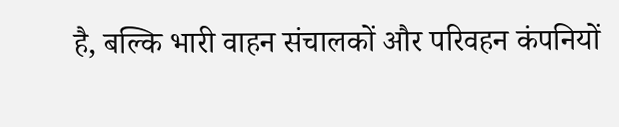है, बल्कि भारी वाहन संचालकों और परिवहन कंपनियों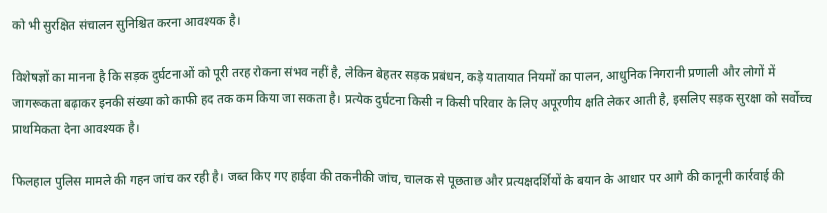को भी सुरक्षित संचालन सुनिश्चित करना आवश्यक है।

विशेषज्ञों का मानना है कि सड़क दुर्घटनाओं को पूरी तरह रोकना संभव नहीं है, लेकिन बेहतर सड़क प्रबंधन, कड़े यातायात नियमों का पालन, आधुनिक निगरानी प्रणाली और लोगों में जागरूकता बढ़ाकर इनकी संख्या को काफी हद तक कम किया जा सकता है। प्रत्येक दुर्घटना किसी न किसी परिवार के लिए अपूरणीय क्षति लेकर आती है, इसलिए सड़क सुरक्षा को सर्वोच्च प्राथमिकता देना आवश्यक है।

फिलहाल पुलिस मामले की गहन जांच कर रही है। जब्त किए गए हाईवा की तकनीकी जांच, चालक से पूछताछ और प्रत्यक्षदर्शियों के बयान के आधार पर आगे की कानूनी कार्रवाई की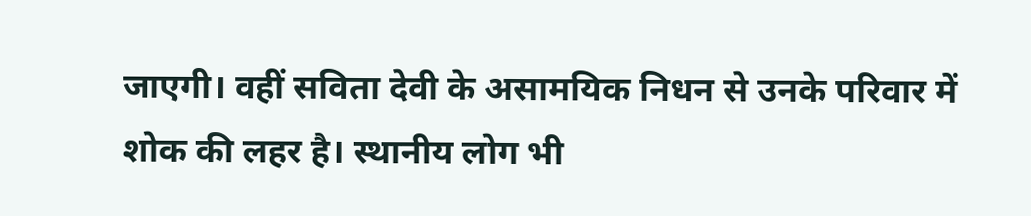जाएगी। वहीं सविता देवी के असामयिक निधन से उनके परिवार में शोक की लहर है। स्थानीय लोग भी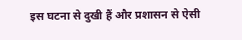इस घटना से दुखी हैं और प्रशासन से ऐसी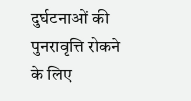दुर्घटनाओं की पुनरावृत्ति रोकने के लिए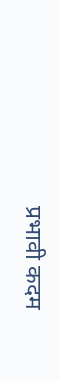प्रभावी कदम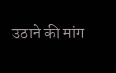उठाने की मांग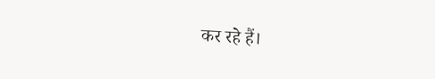कर रहे हैं।